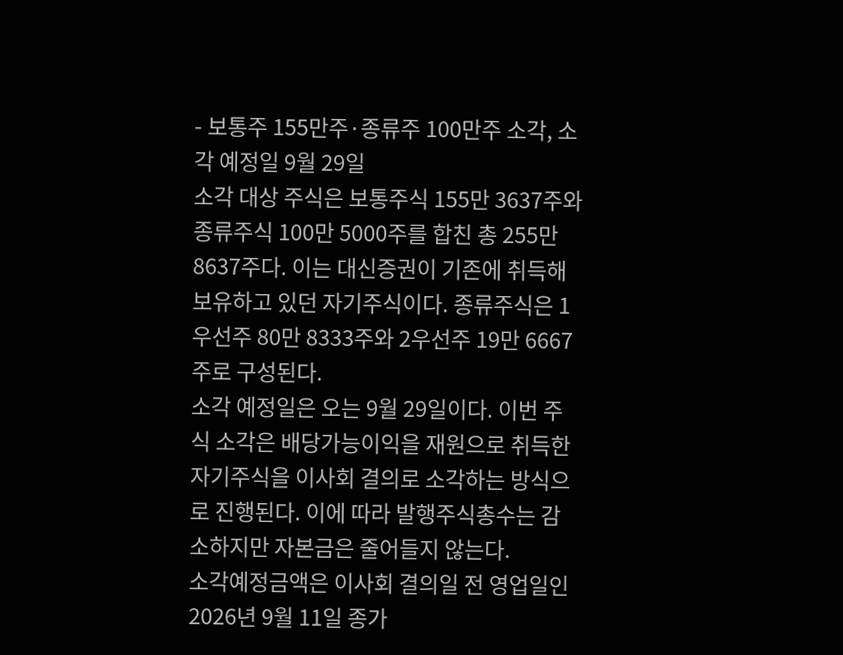- 보통주 155만주·종류주 100만주 소각, 소각 예정일 9월 29일
소각 대상 주식은 보통주식 155만 3637주와 종류주식 100만 5000주를 합친 총 255만 8637주다. 이는 대신증권이 기존에 취득해 보유하고 있던 자기주식이다. 종류주식은 1우선주 80만 8333주와 2우선주 19만 6667주로 구성된다.
소각 예정일은 오는 9월 29일이다. 이번 주식 소각은 배당가능이익을 재원으로 취득한 자기주식을 이사회 결의로 소각하는 방식으로 진행된다. 이에 따라 발행주식총수는 감소하지만 자본금은 줄어들지 않는다.
소각예정금액은 이사회 결의일 전 영업일인 2026년 9월 11일 종가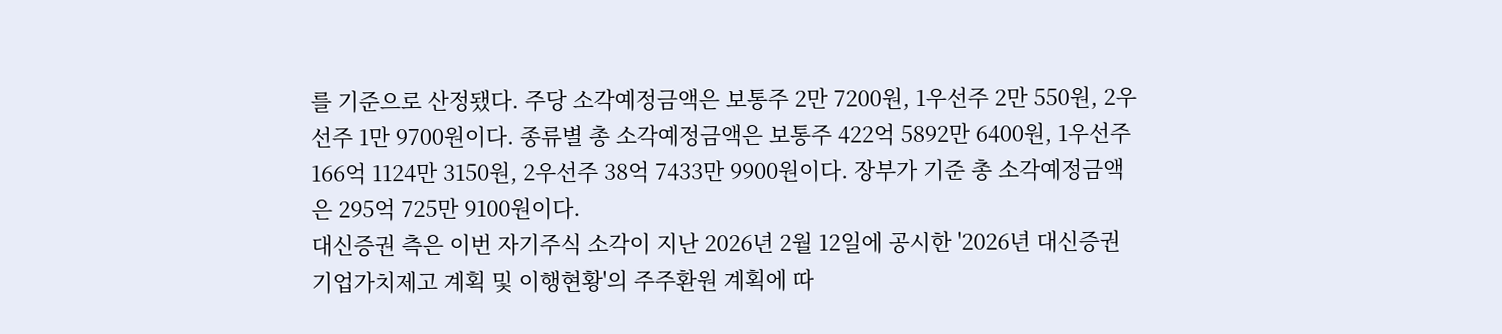를 기준으로 산정됐다. 주당 소각예정금액은 보통주 2만 7200원, 1우선주 2만 550원, 2우선주 1만 9700원이다. 종류별 총 소각예정금액은 보통주 422억 5892만 6400원, 1우선주 166억 1124만 3150원, 2우선주 38억 7433만 9900원이다. 장부가 기준 총 소각예정금액은 295억 725만 9100원이다.
대신증권 측은 이번 자기주식 소각이 지난 2026년 2월 12일에 공시한 '2026년 대신증권 기업가치제고 계획 및 이행현황'의 주주환원 계획에 따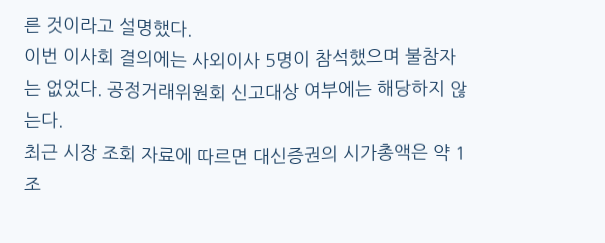른 것이라고 설명했다.
이번 이사회 결의에는 사외이사 5명이 참석했으며 불참자는 없었다. 공정거래위원회 신고대상 여부에는 해당하지 않는다.
최근 시장 조회 자료에 따르면 대신증권의 시가총액은 약 1조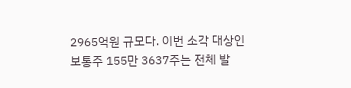2965억원 규모다. 이번 소각 대상인 보통주 155만 3637주는 전체 발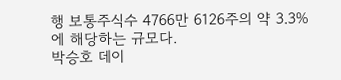행 보통주식수 4766만 6126주의 약 3.3%에 해당하는 규모다.
박승호 데이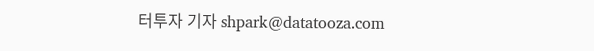터투자 기자 shpark@datatooza.com